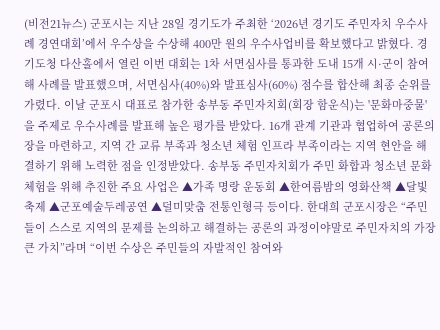(비전21뉴스) 군포시는 지난 28일 경기도가 주최한 ‘2026년 경기도 주민자치 우수사례 경연대회’에서 우수상을 수상해 400만 원의 우수사업비를 확보했다고 밝혔다. 경기도청 다산홀에서 열린 이번 대회는 1차 서면심사를 통과한 도내 15개 시·군이 참여해 사례를 발표했으며, 서면심사(40%)와 발표심사(60%) 점수를 합산해 최종 순위를 가렸다. 이날 군포시 대표로 참가한 송부동 주민자치회(회장 함운식)는 '문화마중물'을 주제로 우수사례를 발표해 높은 평가를 받았다. 16개 관계 기관과 협업하여 공론의 장을 마련하고, 지역 간 교류 부족과 청소년 체험 인프라 부족이라는 지역 현안을 해결하기 위해 노력한 점을 인정받았다. 송부동 주민자치회가 주민 화합과 청소년 문화 체험을 위해 추진한 주요 사업은 ▲가족 명랑 운동회 ▲한여름밤의 영화산책 ▲달빛축제 ▲군포예술두레공연 ▲덜미맞춤 전통인형극 등이다. 한대희 군포시장은 “주민들이 스스로 지역의 문제를 논의하고 해결하는 공론의 과정이야말로 주민자치의 가장 큰 가치”라며 “이번 수상은 주민들의 자발적인 참여와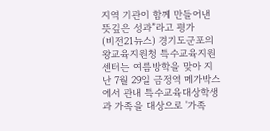지역 기관이 함께 만들어낸 뜻깊은 성과”라고 평가
(비전21뉴스) 경기도군포의왕교육지원청 특수교육지원센터는 여름방학을 맞아 지난 7월 29일 금정역 메가박스에서 관내 특수교육대상학생과 가족을 대상으로 '가족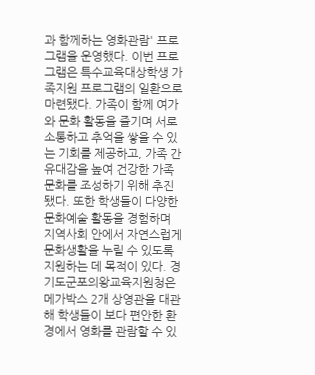과 함께하는 영화관람' 프로그램을 운영했다. 이번 프로그램은 특수교육대상학생 가족지원 프로그램의 일환으로 마련됐다. 가족이 함께 여가와 문화 활동을 즐기며 서로 소통하고 추억을 쌓을 수 있는 기회를 제공하고, 가족 간 유대감을 높여 건강한 가족 문화를 조성하기 위해 추진됐다. 또한 학생들이 다양한 문화예술 활동을 경험하며 지역사회 안에서 자연스럽게 문화생활을 누릴 수 있도록 지원하는 데 목적이 있다. 경기도군포의왕교육지원청은 메가박스 2개 상영관을 대관해 학생들이 보다 편안한 환경에서 영화를 관람할 수 있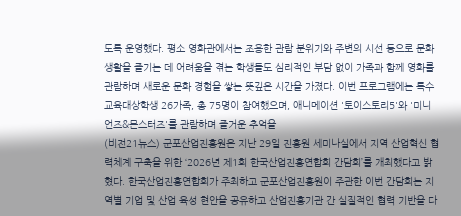도록 운영했다. 평소 영화관에서는 조용한 관람 분위기와 주변의 시선 등으로 문화생활을 즐기는 데 어려움을 겪는 학생들도 심리적인 부담 없이 가족과 함께 영화를 관람하며 새로운 문화 경험을 쌓는 뜻깊은 시간을 가졌다. 이번 프로그램에는 특수교육대상학생 26가족, 총 75명이 참여했으며, 애니메이션 '토이스토리5'와 '미니언즈&몬스터즈'를 관람하며 즐거운 추억을
(비전21뉴스) 군포산업진흥원은 지난 29일 진흥원 세미나실에서 지역 산업혁신 협력체계 구축을 위한 ‘2026년 제1회 한국산업진흥연합회 간담회’를 개최했다고 밝혔다. 한국산업진흥연합회가 주최하고 군포산업진흥원이 주관한 이번 간담회는 지역별 기업 및 산업 육성 현안을 공유하고 산업진흥기관 간 실질적인 협력 기반을 다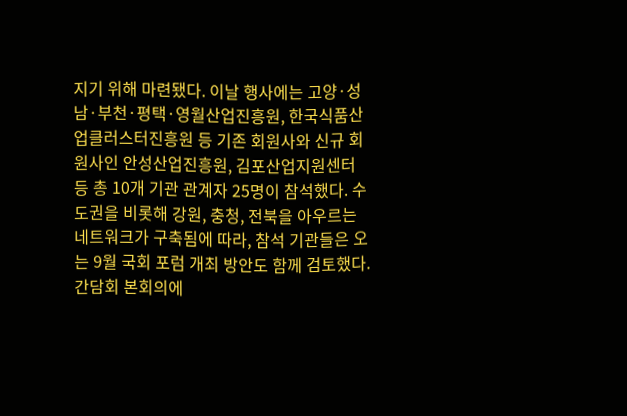지기 위해 마련됐다. 이날 행사에는 고양·성남·부천·평택·영월산업진흥원, 한국식품산업클러스터진흥원 등 기존 회원사와 신규 회원사인 안성산업진흥원, 김포산업지원센터 등 총 10개 기관 관계자 25명이 참석했다. 수도권을 비롯해 강원, 충청, 전북을 아우르는 네트워크가 구축됨에 따라, 참석 기관들은 오는 9월 국회 포럼 개최 방안도 함께 검토했다. 간담회 본회의에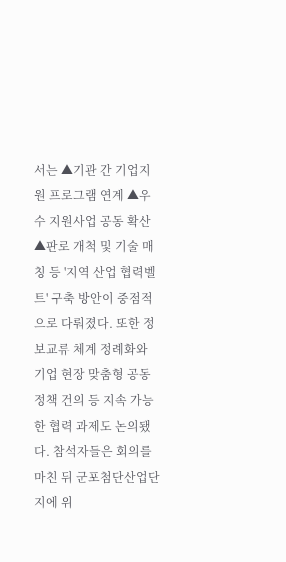서는 ▲기관 간 기업지원 프로그램 연계 ▲우수 지원사업 공동 확산 ▲판로 개척 및 기술 매칭 등 '지역 산업 협력벨트' 구축 방안이 중점적으로 다뤄졌다. 또한 정보교류 체계 정례화와 기업 현장 맞춤형 공동 정책 건의 등 지속 가능한 협력 과제도 논의됐다. 참석자들은 회의를 마친 뒤 군포첨단산업단지에 위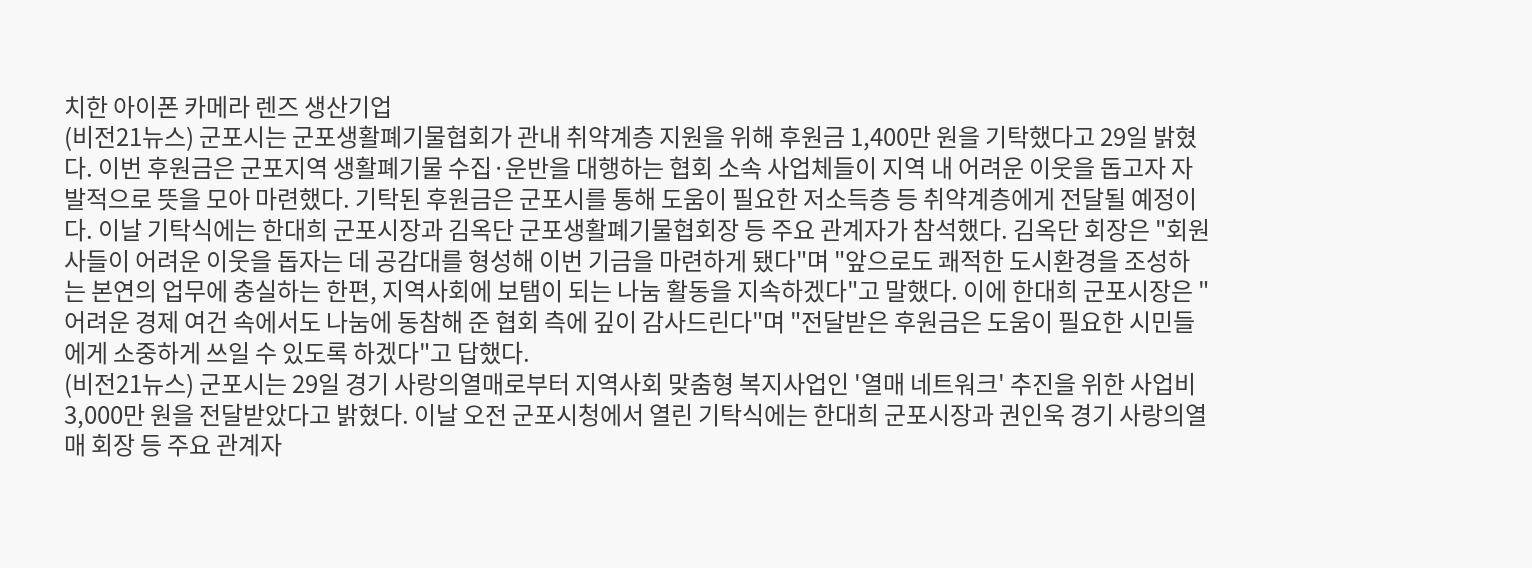치한 아이폰 카메라 렌즈 생산기업
(비전21뉴스) 군포시는 군포생활폐기물협회가 관내 취약계층 지원을 위해 후원금 1,400만 원을 기탁했다고 29일 밝혔다. 이번 후원금은 군포지역 생활폐기물 수집·운반을 대행하는 협회 소속 사업체들이 지역 내 어려운 이웃을 돕고자 자발적으로 뜻을 모아 마련했다. 기탁된 후원금은 군포시를 통해 도움이 필요한 저소득층 등 취약계층에게 전달될 예정이다. 이날 기탁식에는 한대희 군포시장과 김옥단 군포생활폐기물협회장 등 주요 관계자가 참석했다. 김옥단 회장은 "회원사들이 어려운 이웃을 돕자는 데 공감대를 형성해 이번 기금을 마련하게 됐다"며 "앞으로도 쾌적한 도시환경을 조성하는 본연의 업무에 충실하는 한편, 지역사회에 보탬이 되는 나눔 활동을 지속하겠다"고 말했다. 이에 한대희 군포시장은 "어려운 경제 여건 속에서도 나눔에 동참해 준 협회 측에 깊이 감사드린다"며 "전달받은 후원금은 도움이 필요한 시민들에게 소중하게 쓰일 수 있도록 하겠다"고 답했다.
(비전21뉴스) 군포시는 29일 경기 사랑의열매로부터 지역사회 맞춤형 복지사업인 '열매 네트워크' 추진을 위한 사업비 3,000만 원을 전달받았다고 밝혔다. 이날 오전 군포시청에서 열린 기탁식에는 한대희 군포시장과 권인욱 경기 사랑의열매 회장 등 주요 관계자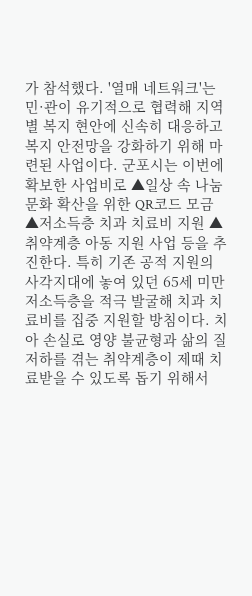가 참석했다. '열매 네트워크'는 민·관이 유기적으로 협력해 지역별 복지 현안에 신속히 대응하고 복지 안전망을 강화하기 위해 마련된 사업이다. 군포시는 이번에 확보한 사업비로 ▲일상 속 나눔 문화 확산을 위한 QR코드 모금 ▲저소득층 치과 치료비 지원 ▲취약계층 아동 지원 사업 등을 추진한다. 특히 기존 공적 지원의 사각지대에 놓여 있던 65세 미만 저소득층을 적극 발굴해 치과 치료비를 집중 지원할 방침이다. 치아 손실로 영양 불균형과 삶의 질 저하를 겪는 취약계층이 제때 치료받을 수 있도록 돕기 위해서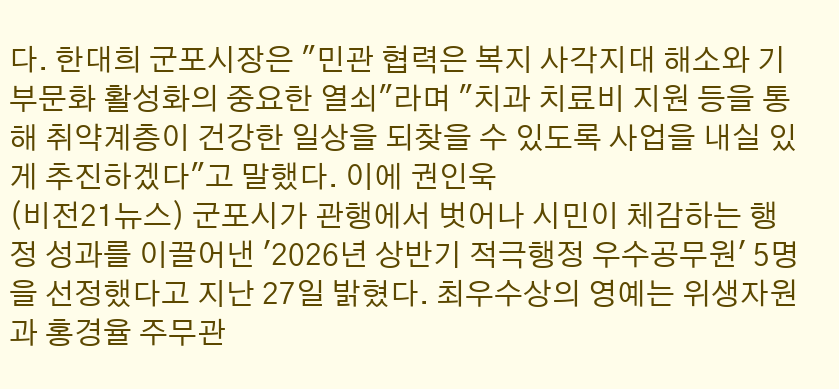다. 한대희 군포시장은 "민관 협력은 복지 사각지대 해소와 기부문화 활성화의 중요한 열쇠"라며 "치과 치료비 지원 등을 통해 취약계층이 건강한 일상을 되찾을 수 있도록 사업을 내실 있게 추진하겠다"고 말했다. 이에 권인욱
(비전21뉴스) 군포시가 관행에서 벗어나 시민이 체감하는 행정 성과를 이끌어낸 '2026년 상반기 적극행정 우수공무원' 5명을 선정했다고 지난 27일 밝혔다. 최우수상의 영예는 위생자원과 홍경율 주무관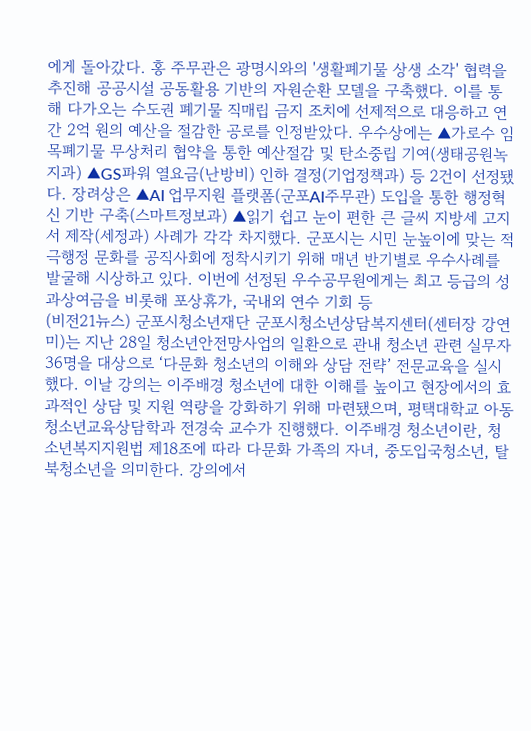에게 돌아갔다. 홍 주무관은 광명시와의 '생활폐기물 상생 소각' 협력을 추진해 공공시설 공동활용 기반의 자원순환 모델을 구축했다. 이를 통해 다가오는 수도권 폐기물 직매립 금지 조치에 선제적으로 대응하고 연간 2억 원의 예산을 절감한 공로를 인정받았다. 우수상에는 ▲가로수 임목폐기물 무상처리 협약을 통한 예산절감 및 탄소중립 기여(생태공원녹지과) ▲GS파워 열요금(난방비) 인하 결정(기업정책과) 등 2건이 선정됐다. 장려상은 ▲AI 업무지원 플랫폼(군포AI주무관) 도입을 통한 행정혁신 기반 구축(스마트정보과) ▲읽기 쉽고 눈이 편한 큰 글씨 지방세 고지서 제작(세정과) 사례가 각각 차지했다. 군포시는 시민 눈높이에 맞는 적극행정 문화를 공직사회에 정착시키기 위해 매년 반기별로 우수사례를 발굴해 시상하고 있다. 이번에 선정된 우수공무원에게는 최고 등급의 성과상여금을 비롯해 포상휴가, 국내외 연수 기회 등
(비전21뉴스) 군포시청소년재단 군포시청소년상담복지센터(센터장 강연미)는 지난 28일 청소년안전망사업의 일환으로 관내 청소년 관련 실무자 36명을 대상으로 ‘다문화 청소년의 이해와 상담 전략’ 전문교육을 실시했다. 이날 강의는 이주배경 청소년에 대한 이해를 높이고 현장에서의 효과적인 상담 및 지원 역량을 강화하기 위해 마련됐으며, 평택대학교 아동청소년교육상담학과 전경숙 교수가 진행했다. 이주배경 청소년이란, 청소년복지지원법 제18조에 따라 다문화 가족의 자녀, 중도입국청소년, 탈북청소년을 의미한다. 강의에서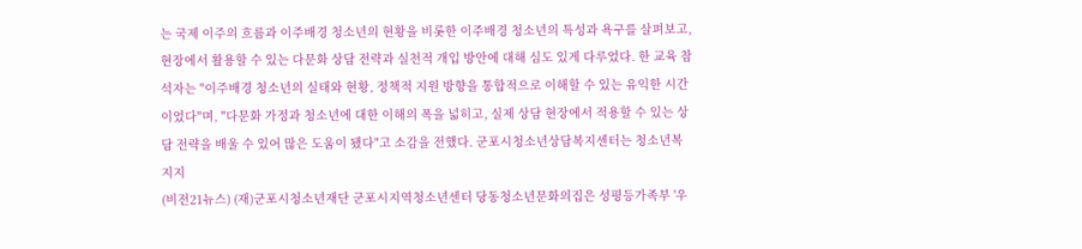는 국제 이주의 흐름과 이주배경 청소년의 현황을 비롯한 이주배경 청소년의 특성과 욕구를 살펴보고, 현장에서 활용할 수 있는 다문화 상담 전략과 실천적 개입 방안에 대해 심도 있게 다루었다. 한 교육 참석자는 "이주배경 청소년의 실태와 현황, 정책적 지원 방향을 통합적으로 이해할 수 있는 유익한 시간이었다"며, "다문화 가정과 청소년에 대한 이해의 폭을 넓히고, 실제 상담 현장에서 적용할 수 있는 상담 전략을 배울 수 있어 많은 도움이 됐다"고 소감을 전했다. 군포시청소년상담복지센터는 청소년복지지
(비전21뉴스) (재)군포시청소년재단 군포시지역청소년센터 당동청소년문화의집은 성평등가족부 '우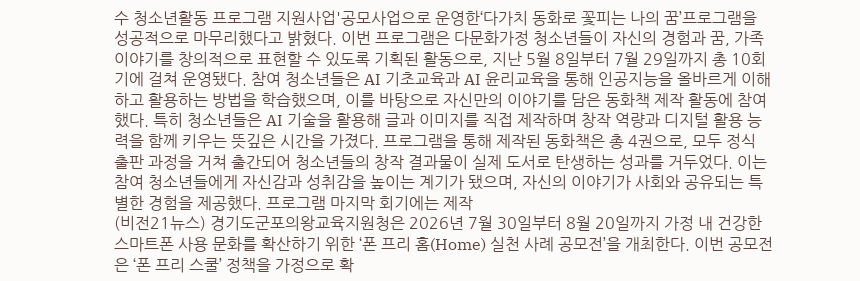수 청소년활동 프로그램 지원사업'공모사업으로 운영한‘다가치 동화로 꽃피는 나의 꿈’프로그램을 성공적으로 마무리했다고 밝혔다. 이번 프로그램은 다문화가정 청소년들이 자신의 경험과 꿈, 가족 이야기를 창의적으로 표현할 수 있도록 기획된 활동으로, 지난 5월 8일부터 7월 29일까지 총 10회기에 걸쳐 운영됐다. 참여 청소년들은 AI 기초교육과 AI 윤리교육을 통해 인공지능을 올바르게 이해하고 활용하는 방법을 학습했으며, 이를 바탕으로 자신만의 이야기를 담은 동화책 제작 활동에 참여했다. 특히 청소년들은 AI 기술을 활용해 글과 이미지를 직접 제작하며 창작 역량과 디지털 활용 능력을 함께 키우는 뜻깊은 시간을 가졌다. 프로그램을 통해 제작된 동화책은 총 4권으로, 모두 정식 출판 과정을 거쳐 출간되어 청소년들의 창작 결과물이 실제 도서로 탄생하는 성과를 거두었다. 이는 참여 청소년들에게 자신감과 성취감을 높이는 계기가 됐으며, 자신의 이야기가 사회와 공유되는 특별한 경험을 제공했다. 프로그램 마지막 회기에는 제작
(비전21뉴스) 경기도군포의왕교육지원청은 2026년 7월 30일부터 8월 20일까지 가정 내 건강한 스마트폰 사용 문화를 확산하기 위한 ‘폰 프리 홈(Home) 실천 사례 공모전’을 개최한다. 이번 공모전은 ‘폰 프리 스쿨’ 정책을 가정으로 확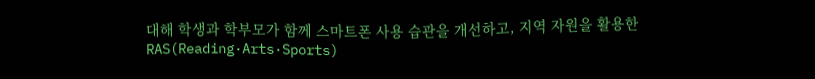대해 학생과 학부모가 함께 스마트폰 사용 습관을 개선하고, 지역 자원을 활용한 RAS(Reading·Arts·Sports)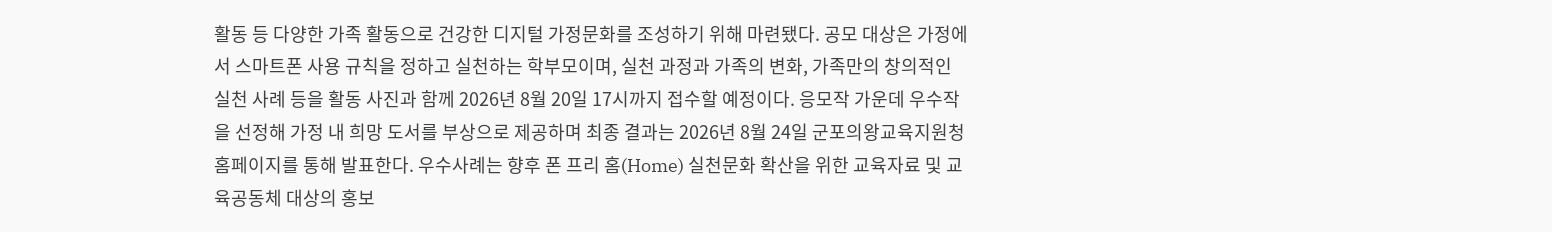활동 등 다양한 가족 활동으로 건강한 디지털 가정문화를 조성하기 위해 마련됐다. 공모 대상은 가정에서 스마트폰 사용 규칙을 정하고 실천하는 학부모이며, 실천 과정과 가족의 변화, 가족만의 창의적인 실천 사례 등을 활동 사진과 함께 2026년 8월 20일 17시까지 접수할 예정이다. 응모작 가운데 우수작을 선정해 가정 내 희망 도서를 부상으로 제공하며 최종 결과는 2026년 8월 24일 군포의왕교육지원청 홈페이지를 통해 발표한다. 우수사례는 향후 폰 프리 홈(Home) 실천문화 확산을 위한 교육자료 및 교육공동체 대상의 홍보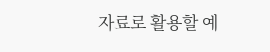자료로 활용할 예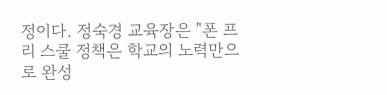정이다. 정숙경 교육장은 "폰 프리 스쿨 정책은 학교의 노력만으로 완성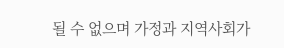될 수 없으며 가정과 지역사회가